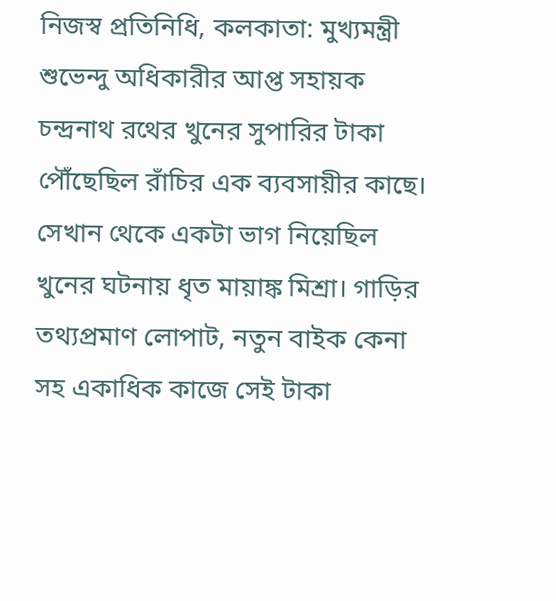নিজস্ব প্রতিনিধি, কলকাতা: মুখ্যমন্ত্রী শুভেন্দু অধিকারীর আপ্ত সহায়ক চন্দ্রনাথ রথের খুনের সুপারির টাকা পৌঁছেছিল রাঁচির এক ব্যবসায়ীর কাছে। সেখান থেকে একটা ভাগ নিয়েছিল খুনের ঘটনায় ধৃত মায়াঙ্ক মিশ্রা। গাড়ির তথ্যপ্রমাণ লোপাট, নতুন বাইক কেনা সহ একাধিক কাজে সেই টাকা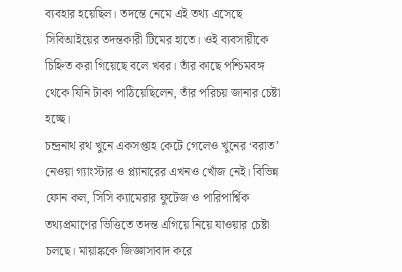ব্যবহার হয়েছিল। তদন্তে নেমে এই তথ্য এসেছে সিবিআইয়ের তদন্তকারী টিমের হাতে। ওই ব্যবসায়ীকে চিহ্নিত করা গিয়েছে বলে খবর। তাঁর কাছে পশ্চিমবঙ্গ থেকে যিনি টাকা পাঠিয়েছিলেন, তাঁর পরিচয় জানার চেষ্টা হচ্ছে।
চন্দ্রনাথ রথ খুনে একসপ্তাহ কেটে গেলেও খুনের ‘বরাত’ নেওয়া গ্যাংস্টার ও প্ল্যানারের এখনও খোঁজ নেই। বিভিন্ন ফোন কল, সিসি ক্যামেরার ফুটেজ ও পারিপার্শ্বিক তথ্যপ্রমাণের ভিত্তিতে তদন্ত এগিয়ে নিয়ে যাওয়ার চেষ্টা চলছে। মায়াঙ্ককে জিজ্ঞাসাবাদ করে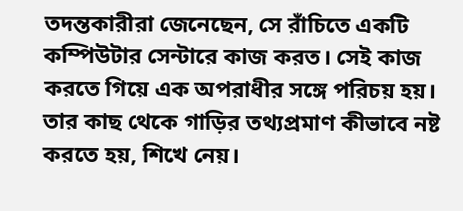তদন্তকারীরা জেনেছেন, সে রাঁচিতে একটি কম্পিউটার সেন্টারে কাজ করত। সেই কাজ করতে গিয়ে এক অপরাধীর সঙ্গে পরিচয় হয়। তার কাছ থেকে গাড়ির তথ্যপ্রমাণ কীভাবে নষ্ট করতে হয়, শিখে নেয়।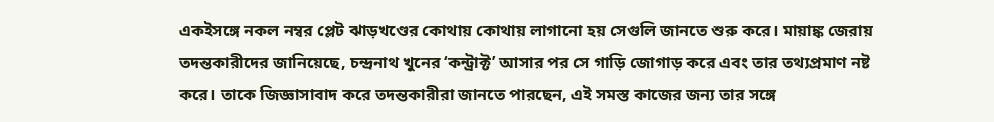একইসঙ্গে নকল নম্বর প্লেট ঝাড়খণ্ডের কোথায় কোথায় লাগানো হয় সেগুলি জানতে শুরু করে। মায়াঙ্ক জেরায় তদন্তকারীদের জানিয়েছে, চন্দ্রনাথ খুনের ‘কন্ট্রাক্ট’ আসার পর সে গাড়ি জোগাড় করে এবং তার তথ্যপ্রমাণ নষ্ট করে। তাকে জিজ্ঞাসাবাদ করে তদন্তকারীরা জানতে পারছেন, এই সমস্ত কাজের জন্য তার সঙ্গে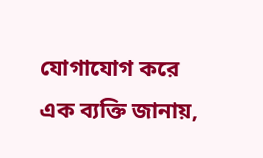যোগাযোগ করে এক ব্যক্তি জানায়,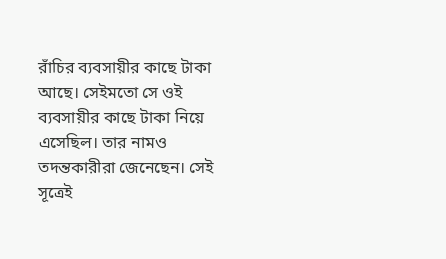রাঁচির ব্যবসায়ীর কাছে টাকা আছে। সেইমতো সে ওই ব্যবসায়ীর কাছে টাকা নিয়ে এসেছিল। তার নামও তদন্তকারীরা জেনেছেন। সেই সূত্রেই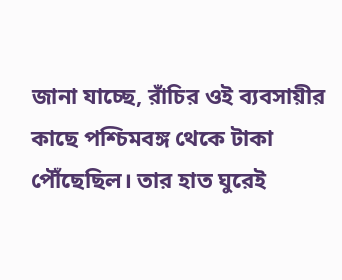জানা যাচ্ছে, রাঁচির ওই ব্যবসায়ীর কাছে পশ্চিমবঙ্গ থেকে টাকা পৌঁছেছিল। তার হাত ঘুরেই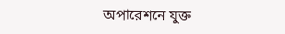অপারেশনে যুক্ত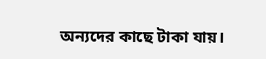অন্যদের কাছে টাকা যায়।